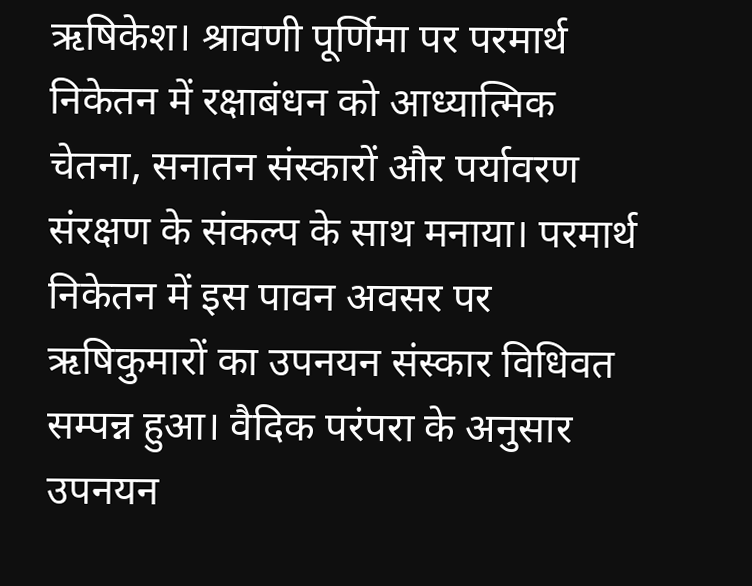ऋषिकेश। श्रावणी पूर्णिमा पर परमार्थ निकेतन में रक्षाबंधन को आध्यात्मिक चेतना, सनातन संस्कारों और पर्यावरण संरक्षण के संकल्प के साथ मनाया। परमार्थ निकेतन में इस पावन अवसर पर ऋषिकुमारों का उपनयन संस्कार विधिवत सम्पन्न हुआ। वैदिक परंपरा के अनुसार उपनयन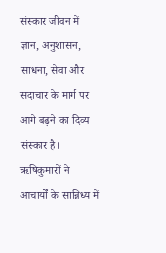संस्कार जीवन में ज्ञान, अनुशासन, साधना, सेवा और सदाचार के मार्ग पर आगे बढ़ने का दिव्य संस्कार है। ऋषिकुमारों ने आचार्यों के सान्निध्य में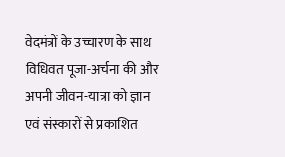वेदमंत्रों के उच्चारण के साथ विधिवत पूजा-अर्चना की और अपनी जीवन-यात्रा को ज्ञान एवं संस्कारों से प्रकाशित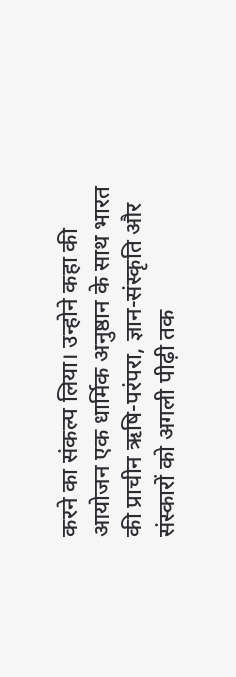करने का संकल्प लिया। उन्होने कहा की आयोजन एक धार्मिक अनुष्ठान के साथ भारत की प्राचीन ऋषि-परंपरा, ज्ञान-संस्कृति और संस्कारों को अगली पीढ़ी तक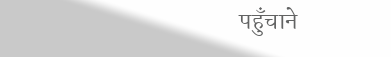पहुँचाने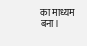का माध्यम बना।